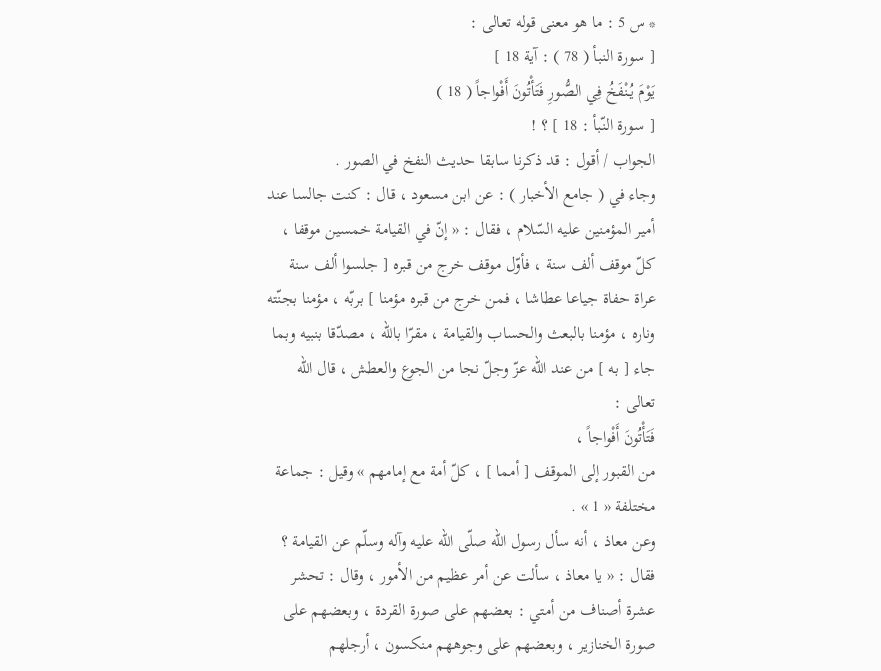* س 5 : ما هو معنى قوله تعالى :
[ سورة النبأ ( 78 ) : آية 18 ]
يَوْمَ يُنْفَخُ فِي الصُّورِ فَتَأْتُونَ أَفْواجاً ( 18 )
[ سورة النّبأ : 18 ] ؟ !
الجواب / أقول : قد ذكرنا سابقا حديث النفخ في الصور .
وجاء في ( جامع الأخبار ) : عن ابن مسعود ، قال : كنت جالسا عند أمير المؤمنين عليه السّلام ، فقال : « إنّ في القيامة خمسين موقفا ، كلّ موقف ألف سنة ، فأوّل موقف خرج من قبره [ جلسوا ألف سنة عراة حفاة جياعا عطاشا ، فمن خرج من قبره مؤمنا ] بربّه ، مؤمنا بجنّته وناره ، مؤمنا بالبعث والحساب والقيامة ، مقرّا باللّه ، مصدّقا بنبيه وبما جاء [ به ] من عند اللّه عزّ وجلّ نجا من الجوع والعطش ، قال اللّه تعالى :
فَتَأْتُونَ أَفْواجاً ،
من القبور إلى الموقف [ أمما ] ، كلّ أمة مع إمامهم » وقيل : جماعة مختلفة « 1 » .
وعن معاذ ، أنه سأل رسول اللّه صلّى اللّه عليه وآله وسلّم عن القيامة ؟ فقال : « يا معاذ ، سألت عن أمر عظيم من الأمور ، وقال : تحشر عشرة أصناف من أمتي : بعضهم على صورة القردة ، وبعضهم على صورة الخنازير ، وبعضهم على وجوههم منكسون ، أرجلهم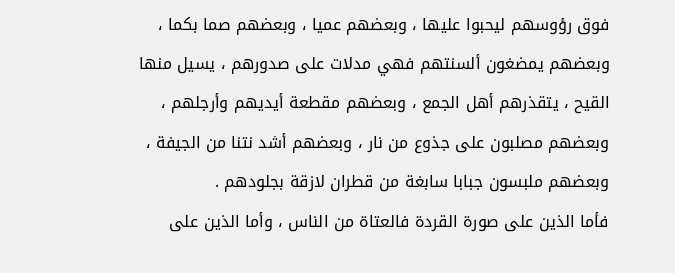فوق رؤوسهم ليحبوا عليها ، وبعضهم عميا ، وبعضهم صما بكما ، وبعضهم يمضغون ألسنتهم فهي مدلات على صدورهم ، يسيل منها القيح ، يتقذرهم أهل الجمع ، وبعضهم مقطعة أيديهم وأرجلهم ، وبعضهم مصلبون على جذوع من نار ، وبعضهم أشد نتنا من الجيفة ، وبعضهم ملبسون جبابا سابغة من قطران لازقة بجلودهم .
فأما الذين على صورة القردة فالعتاة من الناس ، وأما الذين على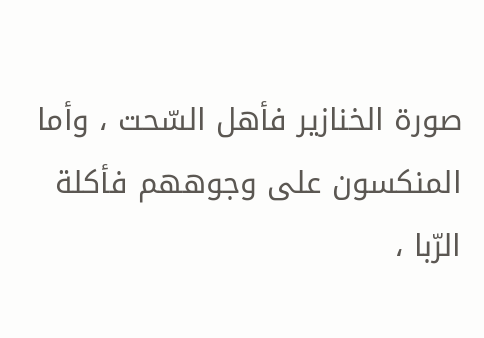صورة الخنازير فأهل السّحت ، وأما المنكسون على وجوههم فأكلة الرّبا ،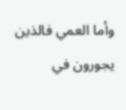وأما العمي فالذين يجورون في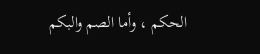الحكم ، وأما الصم والبكم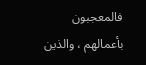فالمعجبون بأعمالهم ، والذين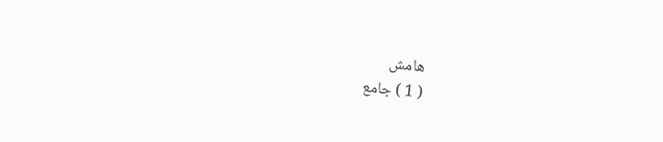هامش
( 1 ) جامع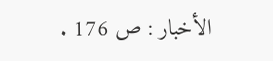الأخبار : ص 176 .